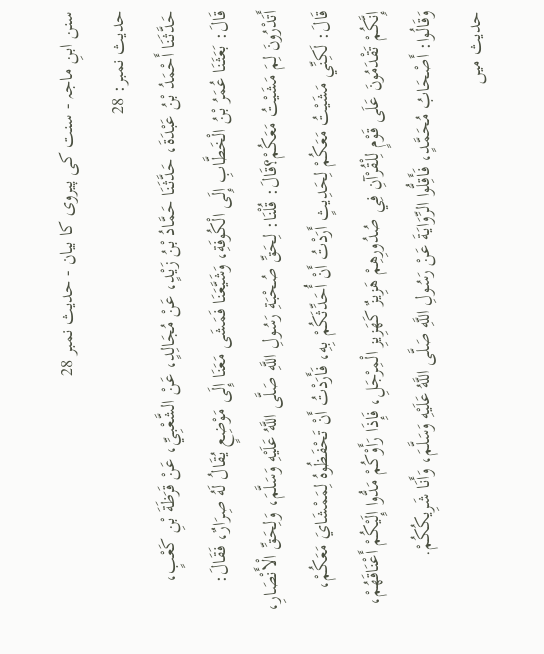سنن ابنِ ماجہ - سنت کی پیروی کا بیان - حدیث نمبر 28
حدیث نمبر: 28
حَدَّثَنَا أَحْمَدُ بْنُ عَبْدَةَ، حَدَّثَنَا حَمَّادُ بْنُ زَيْدٍ، عَنْ مُجَالِدٍ، عَنْ الشَّعْبِيِّ، عَنْ قَرَظَةَ بْنِ كَعْبٍ، قَالَ: بَعَثَنَا عُمَرُ بْنُ الْخَطَّابِ إِلَى الْكُوفَةِ، وَشَيَّعَنَا فَمَشَى مَعَنَا إِلَى مَوْضِعٍ يُقَالُ لَهُ صِرَارٌ، فَقَالَ: أَتَدْرُونَ لِمَ مَشَيْتُ مَعَكُمْ؟قَالَ: قُلْنَا: لِحَقِّ صُحْبَةِ رَسُولِ اللَّهِ صَلَّى اللَّهُ عَلَيْهِ وَسَلَّمَ، وَلِحَقِّ الْأَنْصَارِ، قَالَ: لَكِنِّي مَشَيْتُ مَعَكُمْ لِحَدِيثٍ أَرَدْتُ أَنْ أُحَدِّثَكُمْ بِهِ، فَأَرَدْتُ أَنْ تَحْفَظُوهُ لِمَمْشَايَ مَعَكُمْ، إِنَّكُمْ تَقْدَمُونَ عَلَى قَوْمٍ لِلْقُرْآنِ فِي صُدُورِهِمْ هَزِيزٌ كَهَزِيزِ الْمِرْجَلِ، فَإِذَا رَأَوْكُمْ مَدُّوا إِلَيْكُمْ أَعْنَاقَهُمْ، وَقَالُوا: أَصْحَابُ مُحَمَّدٍ، فَأَقِلُّوا الرِّوَايَةَ عَنْ رَسُولِ اللَّهِ صَلَّى اللَّهُ عَلَيْهِ وَسَلَّمَ، وَأَنَا شَرِيكُكُمْ.
حدیث میں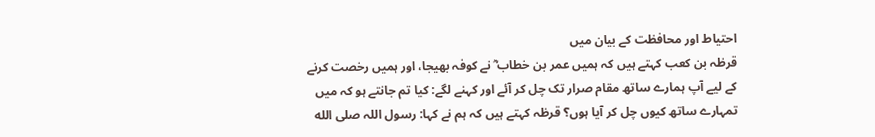احتیاط اور محافظت کے بیان میں
قرظہ بن کعب کہتے ہیں کہ ہمیں عمر بن خطاب ؓ نے کوفہ بھیجا، اور ہمیں رخصت کرنے کے لیے آپ ہمارے ساتھ مقام صرار تک چل کر آئے اور کہنے لگے: کیا تم جانتے ہو کہ میں تمہارے ساتھ کیوں چل کر آیا ہوں؟ قرظہ کہتے ہیں کہ ہم نے کہا: رسول اللہ صلى الله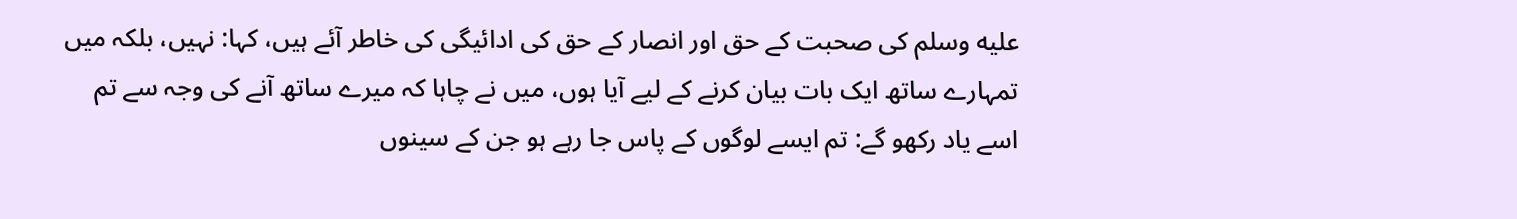عليه وسلم کی صحبت کے حق اور انصار کے حق کی ادائیگی کی خاطر آئے ہیں، کہا: نہیں، بلکہ میں تمہارے ساتھ ایک بات بیان کرنے کے لیے آیا ہوں، میں نے چاہا کہ میرے ساتھ آنے کی وجہ سے تم اسے یاد رکھو گے: تم ایسے لوگوں کے پاس جا رہے ہو جن کے سینوں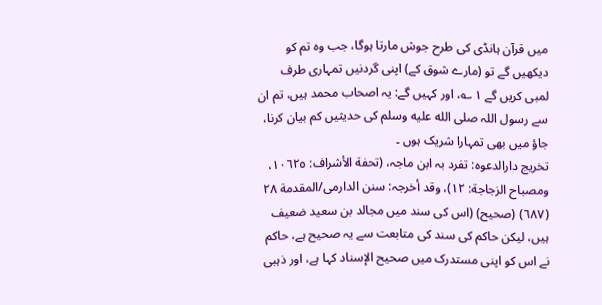میں قرآن ہانڈی کی طرح جوش مارتا ہوگا، جب وہ تم کو دیکھیں گے تو (مارے شوق کے) اپنی گردنیں تمہاری طرف لمبی کریں گے ١ ؎، اور کہیں گے: یہ اصحاب محمد ہیں، تم ان سے رسول اللہ صلى الله عليه وسلم کی حدیثیں کم بیان کرنا، جاؤ میں بھی تمہارا شریک ہوں ۔
تخریج دارالدعوہ: تفرد بہ ابن ماجہ، (تحفة الأشراف: ١٠٦٢٥، ومصباح الزجاجة: ١٢)، وقد أخرجہ: سنن الدارمی/المقدمة ٢٨ (٦٨٧) (صحیح) (اس کی سند میں مجالد بن سعید ضعیف ہیں، لیکن حاکم کی سند کی متابعت سے یہ صحیح ہے، حاکم نے اس کو اپنی مستدرک میں صحیح الإسناد کہا ہے، اور ذہبی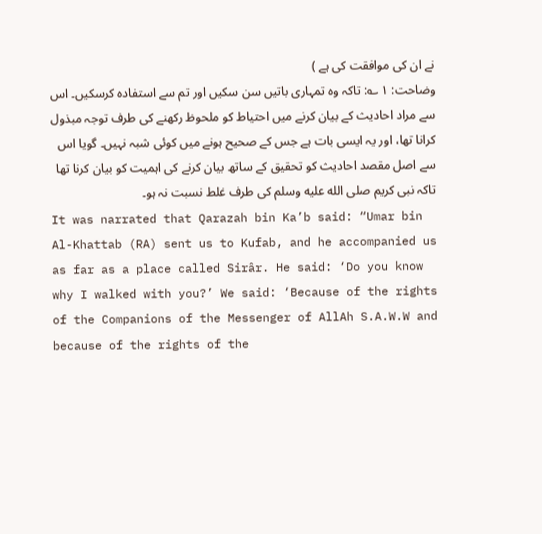نے ان کی موافقت کی ہے )
وضاحت: ١ ؎: تاکہ وہ تمہاری باتیں سن سکیں اور تم سے استفادہ کرسکیں۔ اس سے مراد احادیث کے بیان کرنے میں احتیاط کو ملحوظ رکھنے کی طرف توجہ مبذول کرانا تھا، اور یہ ایسی بات ہے جس کے صحیح ہونے میں کوئی شبہ نہیں۔ گویا اس سے اصل مقصد احادیث کو تحقیق کے ساتھ بیان کرنے کی اہمیت کو بیان کرنا تھا تاکہ نبی کریم صلى الله عليه وسلم کی طرف غلط نسبت نہ ہو۔
It was narrated that Qarazah bin Ka’b said: “Umar bin Al-Khattab (RA) sent us to Kufab, and he accompanied us as far as a place called Sirâr. He said: ‘Do you know why I walked with you?’ We said: ‘Because of the rights of the Companions of the Messenger of AllAh S.A.W.W and because of the rights of the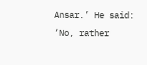Ansar.’ He said: ‘No, rather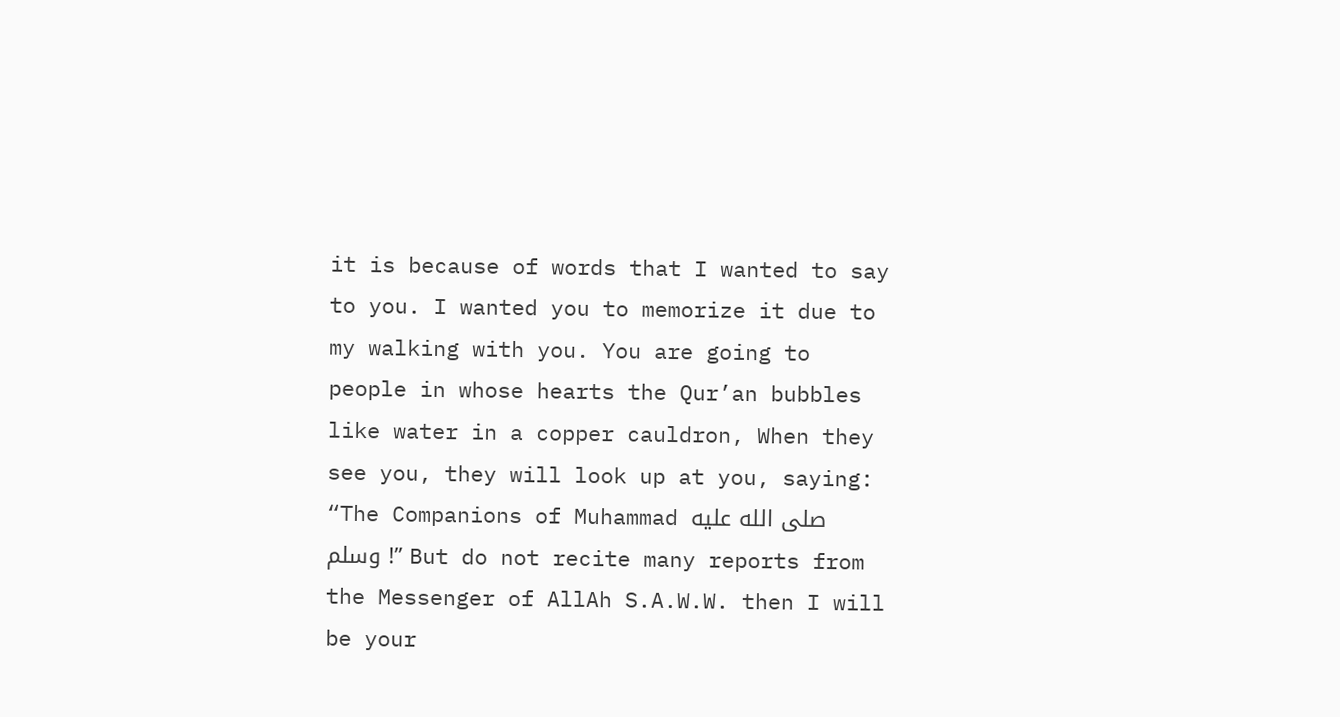it is because of words that I wanted to say to you. I wanted you to memorize it due to my walking with you. You are going to people in whose hearts the Qur’an bubbles like water in a copper cauldron, When they see you, they will look up at you, saying: “The Companions of Muhammad صلى الله عليه وسلم !” But do not recite many reports from the Messenger of AllAh S.A.W.W. then I will be your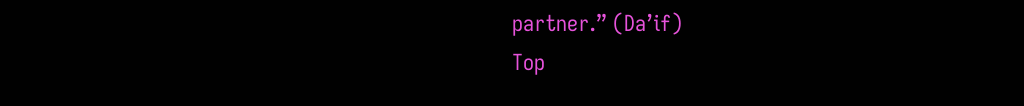partner.” (Da’if)
Top